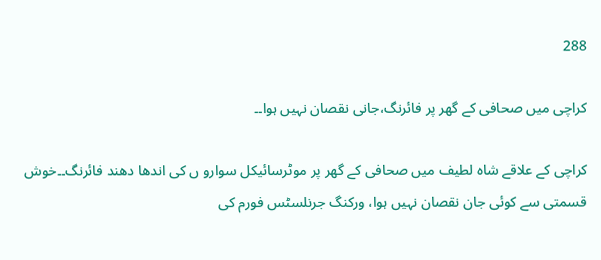288

کراچی میں صحافی کے گھر پر فائرنگ،جانی نقصان نہیں ہوا۔۔

کراچی کے علاقے شاہ لطیف میں صحافی کے گھر پر موٹرسائیکل سوارو ں کی اندھا دھند فائرنگ۔۔خوش قسمتی سے کوئی جان نقصان نہیں ہوا، ورکنگ جرنلسٹس فورم کی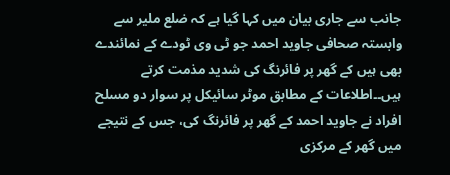جانب سے جاری بیان میں کہا گیا ہے کہ ضلع ملیر سے وابستہ صحافی جاوید احمد جو ٹی وی ٹودے کے نمائندے بھی ہیں کے گھر پر فائرنگ کی شدید مذمت کرتے ہیں۔۔اطلاعات کے مطابق موٹر سائیکل پر سوار دو مسلح افراد نے جاوید احمد کے گھر پر فائرنگ کی، جس کے نتیجے میں گھر کے مرکزی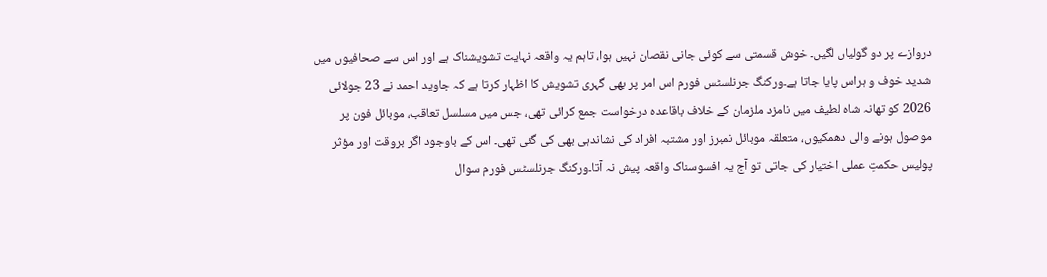دروازے پر دو گولیاں لگیں۔ خوش قسمتی سے کوئی جانی نقصان نہیں ہوا، تاہم یہ واقعہ نہایت تشویشناک ہے اور اس سے صحافیوں میں شدید خوف و ہراس پایا جاتا ہے۔ورکنگ جرنلسٹس فورم اس امر پر بھی گہری تشویش کا اظہار کرتا ہے کہ جاوید احمد نے 23 جولائی 2026 کو تھانہ شاہ لطیف میں نامزد ملزمان کے خلاف باقاعدہ درخواست جمع کرائی تھی، جس میں مسلسل تعاقب، موبائل فون پر موصول ہونے والی دھمکیوں، متعلقہ موبائل نمبرز اور مشتبہ افراد کی نشاندہی بھی کی گئی تھی۔ اس کے باوجود اگر بروقت اور مؤثر پولیس حکمتِ عملی اختیار کی جاتی تو آج یہ افسوسناک واقعہ پیش نہ آتا۔ورکنگ جرنلسٹس فورم سوال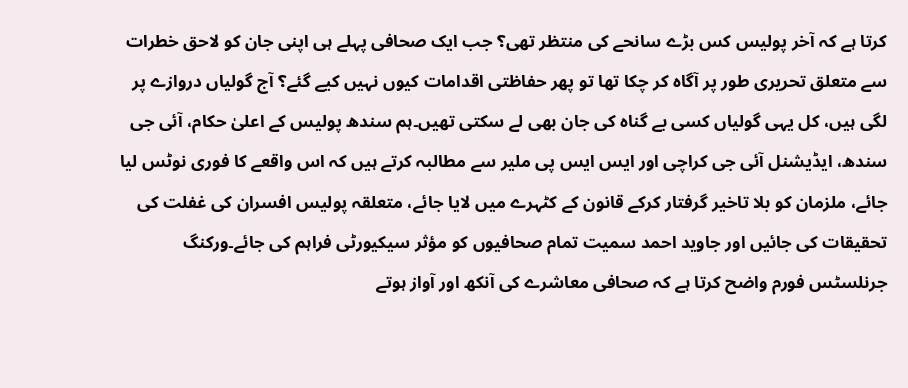کرتا ہے کہ آخر پولیس کس بڑے سانحے کی منتظر تھی؟ جب ایک صحافی پہلے ہی اپنی جان کو لاحق خطرات سے متعلق تحریری طور پر آگاہ کر چکا تھا تو پھر حفاظتی اقدامات کیوں نہیں کیے گئے؟ آج گولیاں دروازے پر لگی ہیں، کل یہی گولیاں کسی بے گناہ کی جان بھی لے سکتی تھیں۔ہم سندھ پولیس کے اعلیٰ حکام، آئی جی سندھ، ایڈیشنل آئی جی کراچی اور ایس ایس پی ملیر سے مطالبہ کرتے ہیں کہ اس واقعے کا فوری نوٹس لیا جائے، ملزمان کو بلا تاخیر گرفتار کرکے قانون کے کٹہرے میں لایا جائے، متعلقہ پولیس افسران کی غفلت کی تحقیقات کی جائیں اور جاوید احمد سمیت تمام صحافیوں کو مؤثر سیکیورٹی فراہم کی جائے۔ورکنگ جرنلسٹس فورم واضح کرتا ہے کہ صحافی معاشرے کی آنکھ اور آواز ہوتے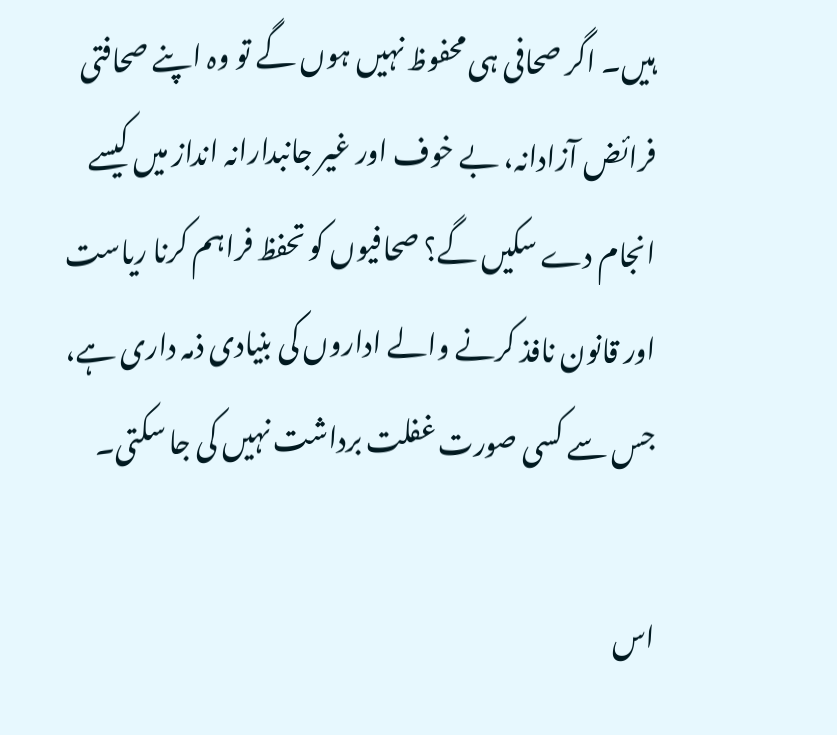ہیں۔ اگر صحافی ہی محفوظ نہیں ہوں گے تو وہ اپنے صحافتی فرائض آزادانہ، بے خوف اور غیر جانبدارانہ انداز میں کیسے انجام دے سکیں گے؟ صحافیوں کو تحفظ فراہم کرنا ریاست اور قانون نافذ کرنے والے اداروں کی بنیادی ذمہ داری ہے، جس سے کسی صورت غفلت برداشت نہیں کی جا سکتی۔

اس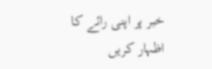خبر پر اپنی رائے کا اظہار کریں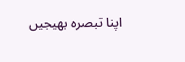اپنا تبصرہ بھیجیں